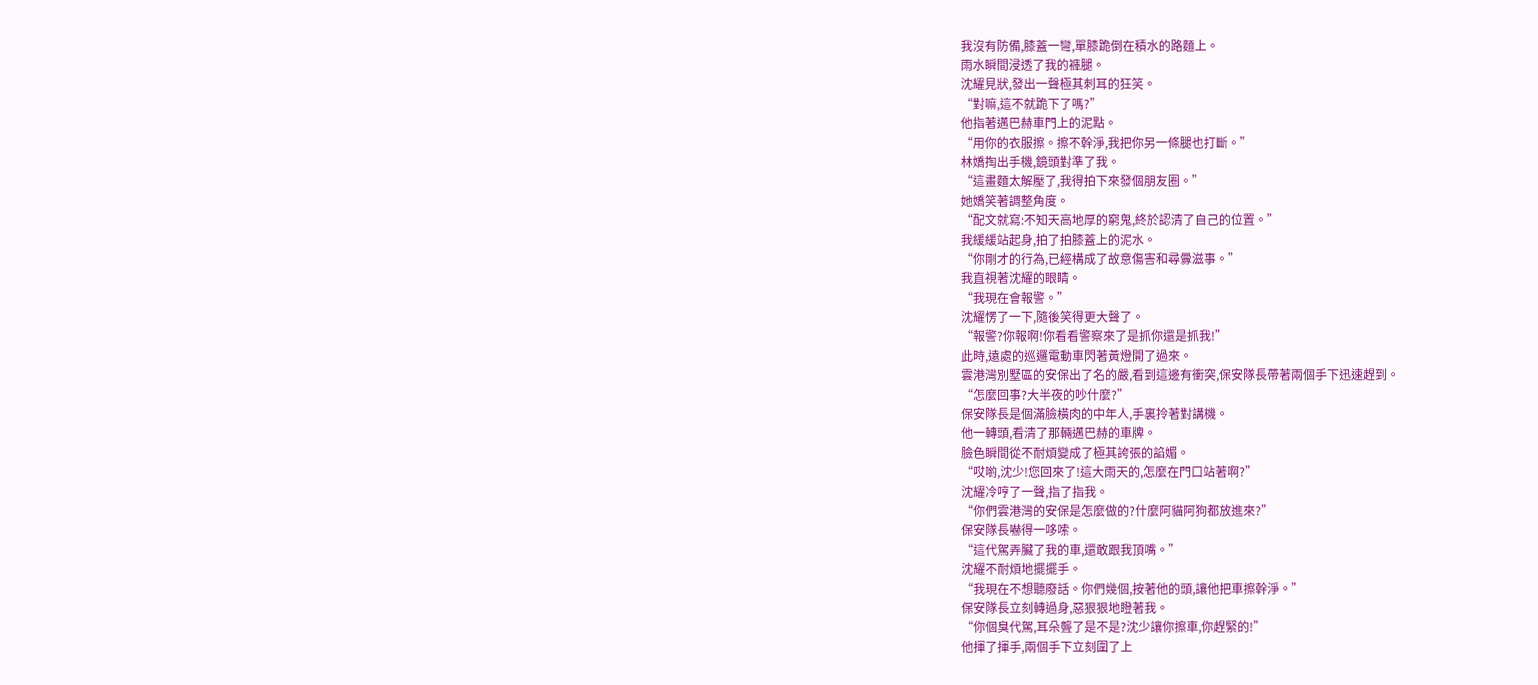我沒有防備,膝蓋一彎,單膝跪倒在積水的路麵上。
雨水瞬間浸透了我的褲腿。
沈耀見狀,發出一聲極其刺耳的狂笑。
“對嘛,這不就跪下了嗎?”
他指著邁巴赫車門上的泥點。
“用你的衣服擦。擦不幹淨,我把你另一條腿也打斷。”
林嬌掏出手機,鏡頭對準了我。
“這畫麵太解壓了,我得拍下來發個朋友圈。”
她嬌笑著調整角度。
“配文就寫:不知天高地厚的窮鬼,終於認清了自己的位置。”
我緩緩站起身,拍了拍膝蓋上的泥水。
“你剛才的行為,已經構成了故意傷害和尋釁滋事。”
我直視著沈耀的眼睛。
“我現在會報警。”
沈耀愣了一下,隨後笑得更大聲了。
“報警?你報啊!你看看警察來了是抓你還是抓我!”
此時,遠處的巡邏電動車閃著黃燈開了過來。
雲港灣別墅區的安保出了名的嚴,看到這邊有衝突,保安隊長帶著兩個手下迅速趕到。
“怎麼回事?大半夜的吵什麼?”
保安隊長是個滿臉橫肉的中年人,手裏拎著對講機。
他一轉頭,看清了那輛邁巴赫的車牌。
臉色瞬間從不耐煩變成了極其誇張的諂媚。
“哎喲,沈少!您回來了!這大雨天的,怎麼在門口站著啊?”
沈耀冷哼了一聲,指了指我。
“你們雲港灣的安保是怎麼做的?什麼阿貓阿狗都放進來?”
保安隊長嚇得一哆嗦。
“這代駕弄臟了我的車,還敢跟我頂嘴。”
沈耀不耐煩地擺擺手。
“我現在不想聽廢話。你們幾個,按著他的頭,讓他把車擦幹淨。”
保安隊長立刻轉過身,惡狠狠地瞪著我。
“你個臭代駕,耳朵聾了是不是?沈少讓你擦車,你趕緊的!”
他揮了揮手,兩個手下立刻圍了上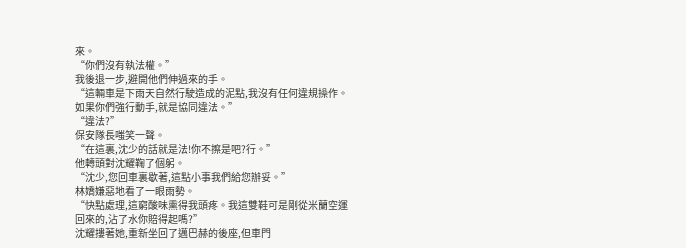來。
“你們沒有執法權。”
我後退一步,避開他們伸過來的手。
“這輛車是下雨天自然行駛造成的泥點,我沒有任何違規操作。如果你們強行動手,就是協同違法。”
“違法?”
保安隊長嗤笑一聲。
“在這裏,沈少的話就是法!你不擦是吧?行。”
他轉頭對沈耀鞠了個躬。
“沈少,您回車裏歇著,這點小事我們給您辦妥。”
林嬌嫌惡地看了一眼雨勢。
“快點處理,這窮酸味熏得我頭疼。我這雙鞋可是剛從米蘭空運回來的,沾了水你賠得起嗎?”
沈耀摟著她,重新坐回了邁巴赫的後座,但車門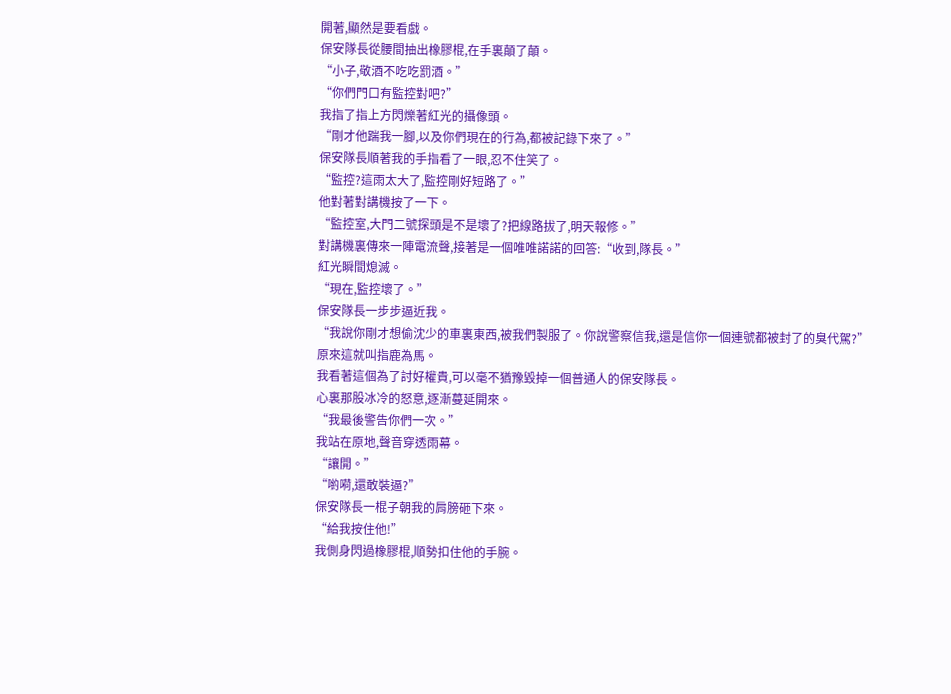開著,顯然是要看戲。
保安隊長從腰間抽出橡膠棍,在手裏顛了顛。
“小子,敬酒不吃吃罰酒。”
“你們門口有監控對吧?”
我指了指上方閃爍著紅光的攝像頭。
“剛才他踹我一腳,以及你們現在的行為,都被記錄下來了。”
保安隊長順著我的手指看了一眼,忍不住笑了。
“監控?這雨太大了,監控剛好短路了。”
他對著對講機按了一下。
“監控室,大門二號探頭是不是壞了?把線路拔了,明天報修。”
對講機裏傳來一陣電流聲,接著是一個唯唯諾諾的回答:“收到,隊長。”
紅光瞬間熄滅。
“現在,監控壞了。”
保安隊長一步步逼近我。
“我說你剛才想偷沈少的車裏東西,被我們製服了。你說警察信我,還是信你一個連號都被封了的臭代駕?”
原來這就叫指鹿為馬。
我看著這個為了討好權貴,可以毫不猶豫毀掉一個普通人的保安隊長。
心裏那股冰冷的怒意,逐漸蔓延開來。
“我最後警告你們一次。”
我站在原地,聲音穿透雨幕。
“讓開。”
“喲嗬,還敢裝逼?”
保安隊長一棍子朝我的肩膀砸下來。
“給我按住他!”
我側身閃過橡膠棍,順勢扣住他的手腕。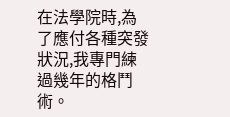在法學院時,為了應付各種突發狀況,我專門練過幾年的格鬥術。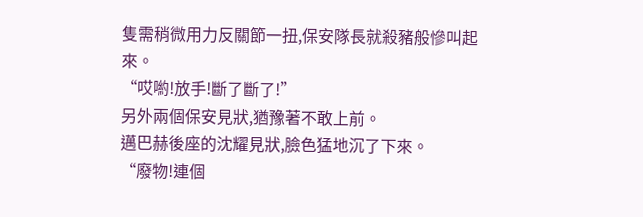隻需稍微用力反關節一扭,保安隊長就殺豬般慘叫起來。
“哎喲!放手!斷了斷了!”
另外兩個保安見狀,猶豫著不敢上前。
邁巴赫後座的沈耀見狀,臉色猛地沉了下來。
“廢物!連個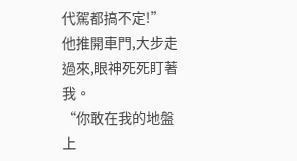代駕都搞不定!”
他推開車門,大步走過來,眼神死死盯著我。
“你敢在我的地盤上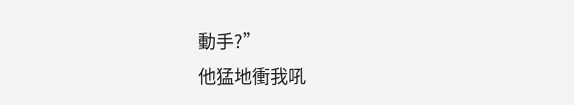動手?”
他猛地衝我吼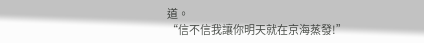道。
“信不信我讓你明天就在京海蒸發!”